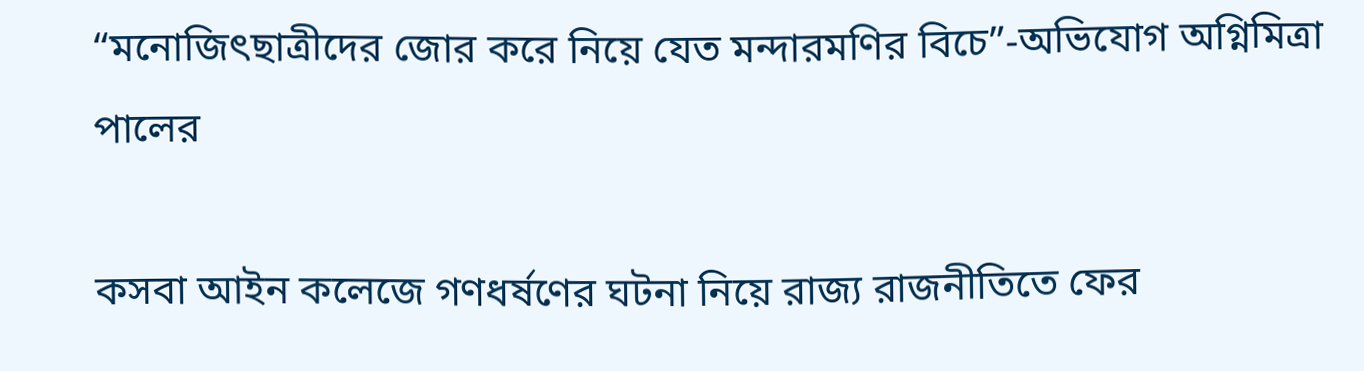“মনোজিৎছাত্রীদের জোর করে নিয়ে যেত মন্দারমণির বিচে”-অভিযোগ অগ্নিমিত্রা পালের

কসবা আইন কলেজে গণধর্ষণের ঘটনা নিয়ে রাজ্য রাজনীতিতে ফের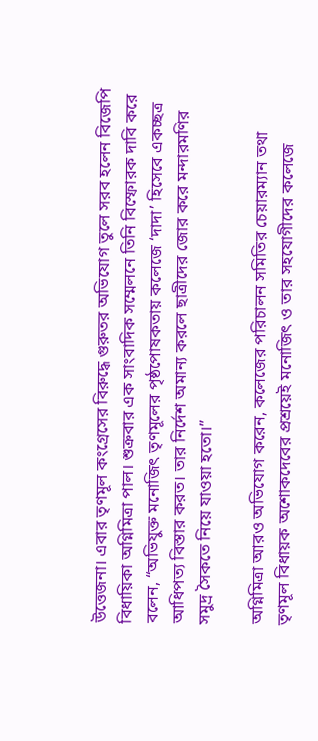উত্তেজনা। এবার তৃণমূল কংগ্রেসের বিরুদ্ধে গুরুতর অভিযোগ তুলে সরব হলেন বিজেপি বিধায়িকা অগ্নিমিত্রা পাল। শুক্রবার এক সাংবাদিক সম্মেলনে তিনি বিস্ফোরক দাবি করে বলেন, “অভিযুক্ত মনোজিৎ তৃণমূলের পৃষ্ঠপোষকতায় কলেজে ‘দাদা’ হিসেবে একচ্ছত্র আধিপত্য বিস্তার করত। তার নির্দেশ অমান্য করলে ছাত্রীদের জোর করে মন্দারমণির সমুদ্র সৈকতে নিয়ে যাওয়া হতো।”

অগ্নিমিত্রা আরও অভিযোগ করেন, কলেজের পরিচালন সমিতির চেয়ারম্যান তথা তৃণমূল বিধায়ক অশোকদেবের প্রশ্রয়েই মনোজিৎ ও তার সহযোগীদের কলেজে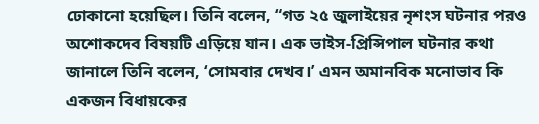ঢোকানো হয়েছিল। তিনি বলেন, “গত ২৫ জুলাইয়ের নৃশংস ঘটনার পরও অশোকদেব বিষয়টি এড়িয়ে যান। এক ভাইস-প্রিন্সিপাল ঘটনার কথা জানালে তিনি বলেন, ‘সোমবার দেখব।’ এমন অমানবিক মনোভাব কি একজন বিধায়কের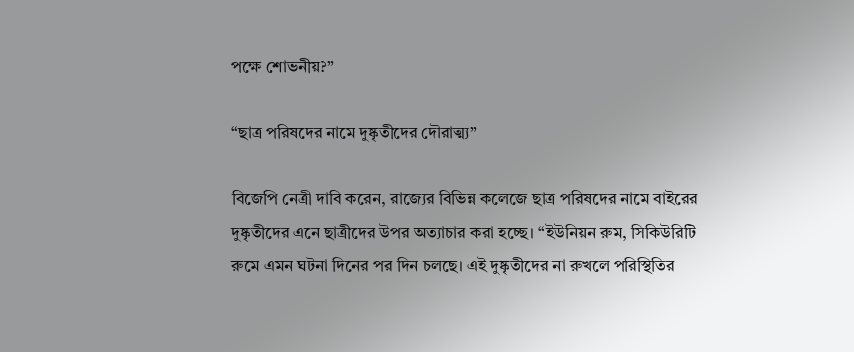পক্ষে শোভনীয়?”

“ছাত্র পরিষদের নামে দুষ্কৃতীদের দৌরাত্ম্য”

বিজেপি নেত্রী দাবি করেন, রাজ্যের বিভিন্ন কলেজে ছাত্র পরিষদের নামে বাইরের দুষ্কৃতীদের এনে ছাত্রীদের উপর অত্যাচার করা হচ্ছে। “ইউনিয়ন রুম, সিকিউরিটি রুমে এমন ঘটনা দিনের পর দিন চলছে। এই দুষ্কৃতীদের না রুখলে পরিস্থিতির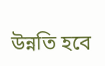উন্নতি হবে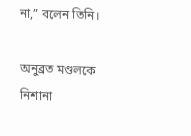না,” বলেন তিনি।

অনুব্রত মণ্ডলকে নিশানা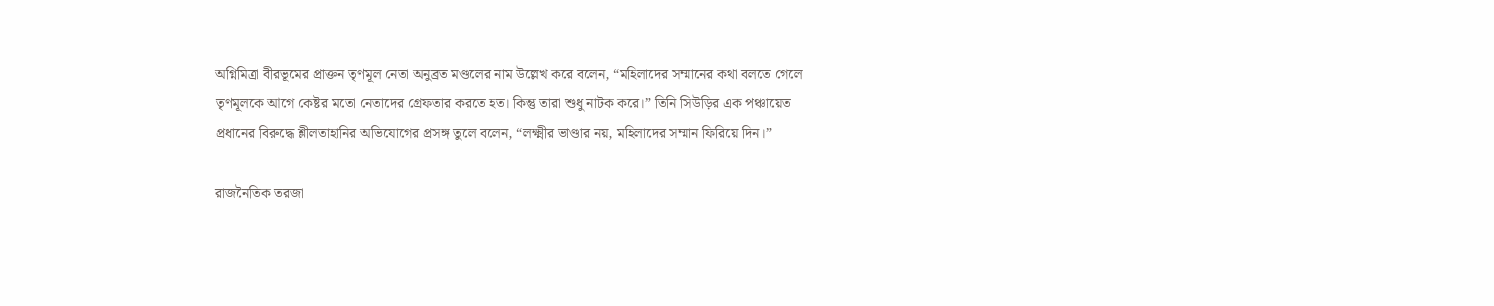অগ্নিমিত্রা বীরভূমের প্রাক্তন তৃণমূল নেতা অনুব্রত মণ্ডলের নাম উল্লেখ করে বলেন, “মহিলাদের সম্মানের কথা বলতে গেলে তৃণমূলকে আগে কেষ্টর মতো নেতাদের গ্রেফতার করতে হত। কিন্তু তারা শুধু নাটক করে।” তিনি সিউড়ির এক পঞ্চায়েত প্রধানের বিরুদ্ধে শ্লীলতাহানির অভিযোগের প্রসঙ্গ তুলে বলেন, “লক্ষ্মীর ভাণ্ডার নয়, মহিলাদের সম্মান ফিরিয়ে দিন।”

রাজনৈতিক তরজা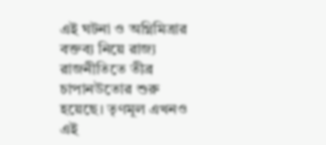এই ঘটনা ও অগ্নিমিত্রার বক্তব্য নিয়ে রাজ্য রাজনীতিতে তীব্র চাপানউতোর শুরু হয়েছে। তৃণমূল এখনও এই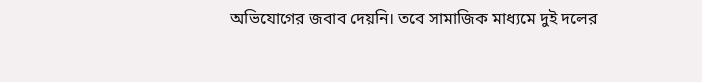অভিযোগের জবাব দেয়নি। তবে সামাজিক মাধ্যমে দুই দলের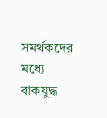সমর্থকদের মধ্যে বাকযুদ্ধ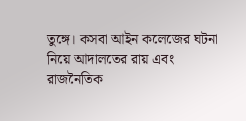তুঙ্গে। কসবা আইন কলেজের ঘটনা নিয়ে আদালতের রায় এবং রাজনৈতিক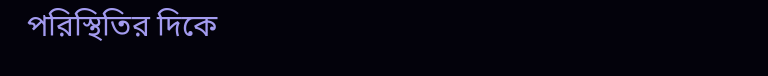পরিস্থিতির দিকে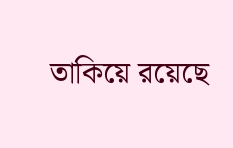তাকিয়ে রয়েছে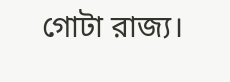গোটা রাজ্য।